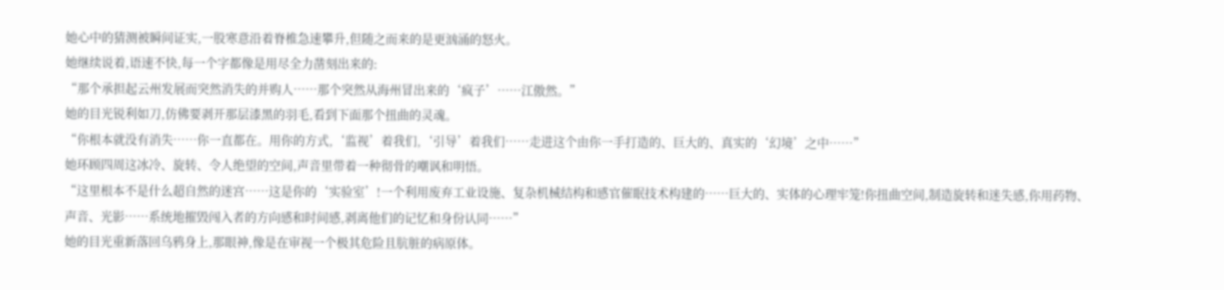她心中的猜测被瞬间证实,一股寒意沿着脊椎急速攀升,但随之而来的是更汹涌的怒火。
她继续说着,语速不快,每一个字都像是用尽全力凿刻出来的:
“那个承担起云州发展而突然消失的并购人……那个突然从海州冒出来的‘疯子’……江傲然。”
她的目光锐利如刀,仿佛要剥开那层漆黑的羽毛,看到下面那个扭曲的灵魂。
“你根本就没有消失……你一直都在。用你的方式,‘监视’着我们,‘引导’着我们……走进这个由你一手打造的、巨大的、真实的‘幻境’之中……”
她环顾四周这冰冷、旋转、令人绝望的空间,声音里带着一种彻骨的嘲讽和明悟。
“这里根本不是什么超自然的迷宫……这是你的‘实验室’!一个利用废弃工业设施、复杂机械结构和感官催眠技术构建的……巨大的、实体的心理牢笼!你扭曲空间,制造旋转和迷失感,你用药物、声音、光影……系统地摧毁闯入者的方向感和时间感,剥离他们的记忆和身份认同……”
她的目光重新落回乌鸦身上,那眼神,像是在审视一个极其危险且肮脏的病原体。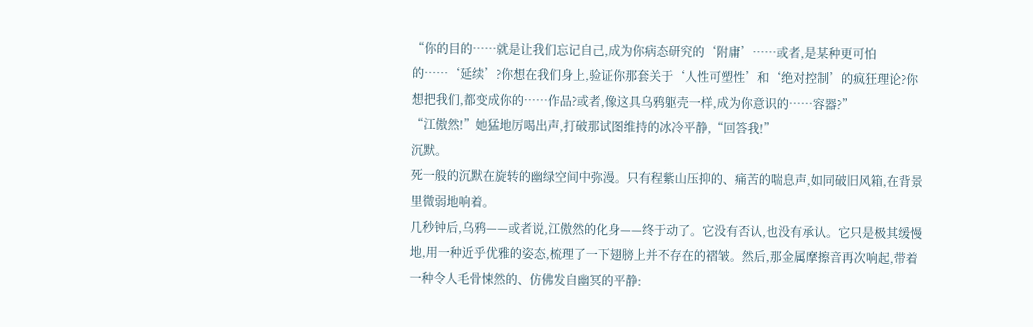“你的目的……就是让我们忘记自己,成为你病态研究的‘附庸’……或者,是某种更可怕的……‘延续’?你想在我们身上,验证你那套关于‘人性可塑性’和‘绝对控制’的疯狂理论?你想把我们,都变成你的……作品?或者,像这具乌鸦躯壳一样,成为你意识的……容器?”
“江傲然!”她猛地厉喝出声,打破那试图维持的冰冷平静,“回答我!”
沉默。
死一般的沉默在旋转的幽绿空间中弥漫。只有程紫山压抑的、痛苦的喘息声,如同破旧风箱,在背景里微弱地响着。
几秒钟后,乌鸦——或者说,江傲然的化身——终于动了。它没有否认,也没有承认。它只是极其缓慢地,用一种近乎优雅的姿态,梳理了一下翅膀上并不存在的褶皱。然后,那金属摩擦音再次响起,带着一种令人毛骨悚然的、仿佛发自幽冥的平静: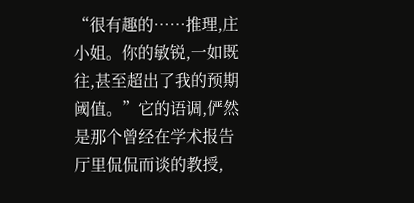“很有趣的……推理,庄小姐。你的敏锐,一如既往,甚至超出了我的预期阈值。”它的语调,俨然是那个曾经在学术报告厅里侃侃而谈的教授,